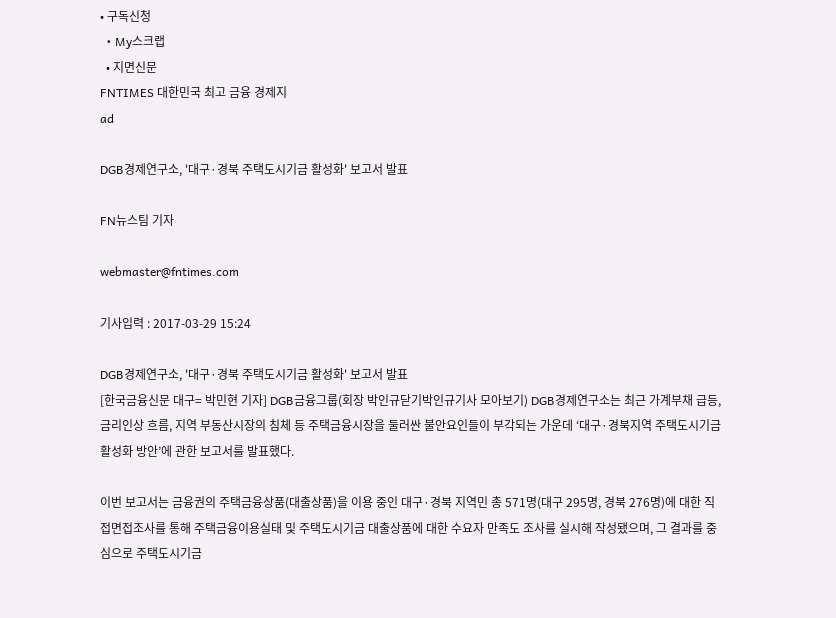• 구독신청
  • My스크랩
  • 지면신문
FNTIMES 대한민국 최고 금융 경제지
ad

DGB경제연구소, '대구·경북 주택도시기금 활성화' 보고서 발표

FN뉴스팀 기자

webmaster@fntimes.com

기사입력 : 2017-03-29 15:24

DGB경제연구소, '대구·경북 주택도시기금 활성화' 보고서 발표
[한국금융신문 대구= 박민현 기자] DGB금융그룹(회장 박인규닫기박인규기사 모아보기) DGB경제연구소는 최근 가계부채 급등, 금리인상 흐름, 지역 부동산시장의 침체 등 주택금융시장을 둘러싼 불안요인들이 부각되는 가운데 ‘대구·경북지역 주택도시기금 활성화 방안’에 관한 보고서를 발표했다.

이번 보고서는 금융권의 주택금융상품(대출상품)을 이용 중인 대구·경북 지역민 총 571명(대구 295명, 경북 276명)에 대한 직접면접조사를 통해 주택금융이용실태 및 주택도시기금 대출상품에 대한 수요자 만족도 조사를 실시해 작성됐으며, 그 결과를 중심으로 주택도시기금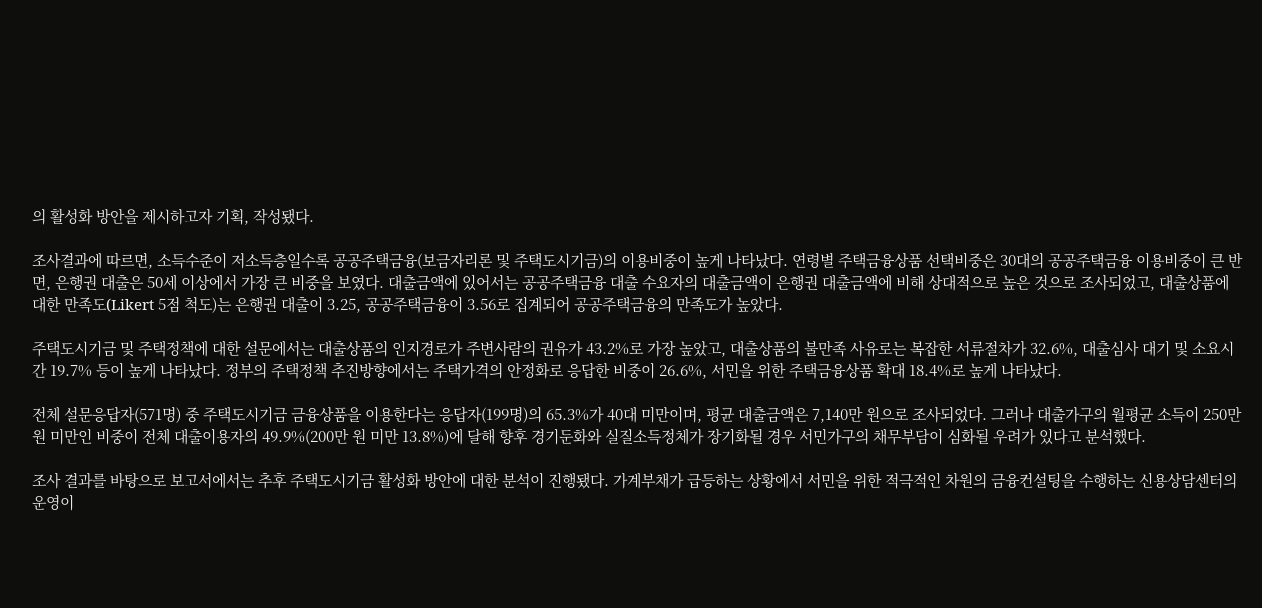의 활성화 방안을 제시하고자 기획, 작성됐다.

조사결과에 따르면, 소득수준이 저소득층일수록 공공주택금융(보금자리론 및 주택도시기금)의 이용비중이 높게 나타났다. 연령별 주택금융상품 선택비중은 30대의 공공주택금융 이용비중이 큰 반면, 은행권 대출은 50세 이상에서 가장 큰 비중을 보였다. 대출금액에 있어서는 공공주택금융 대출 수요자의 대출금액이 은행권 대출금액에 비해 상대적으로 높은 것으로 조사되었고, 대출상품에 대한 만족도(Likert 5점 척도)는 은행권 대출이 3.25, 공공주택금융이 3.56로 집계되어 공공주택금융의 만족도가 높았다.

주택도시기금 및 주택정책에 대한 설문에서는 대출상품의 인지경로가 주변사람의 권유가 43.2%로 가장 높았고, 대출상품의 불만족 사유로는 복잡한 서류절차가 32.6%, 대출심사 대기 및 소요시간 19.7% 등이 높게 나타났다. 정부의 주택정책 추진방향에서는 주택가격의 안정화로 응답한 비중이 26.6%, 서민을 위한 주택금융상품 확대 18.4%로 높게 나타났다.

전체 설문응답자(571명) 중 주택도시기금 금융상품을 이용한다는 응답자(199명)의 65.3%가 40대 미만이며, 평균 대출금액은 7,140만 원으로 조사되었다. 그러나 대출가구의 월평균 소득이 250만 원 미만인 비중이 전체 대출이용자의 49.9%(200만 원 미만 13.8%)에 달해 향후 경기둔화와 실질소득정체가 장기화될 경우 서민가구의 채무부담이 심화될 우려가 있다고 분석했다.

조사 결과를 바탕으로 보고서에서는 추후 주택도시기금 활성화 방안에 대한 분석이 진행됐다. 가계부채가 급등하는 상황에서 서민을 위한 적극적인 차원의 금융컨설팅을 수행하는 신용상담센터의 운영이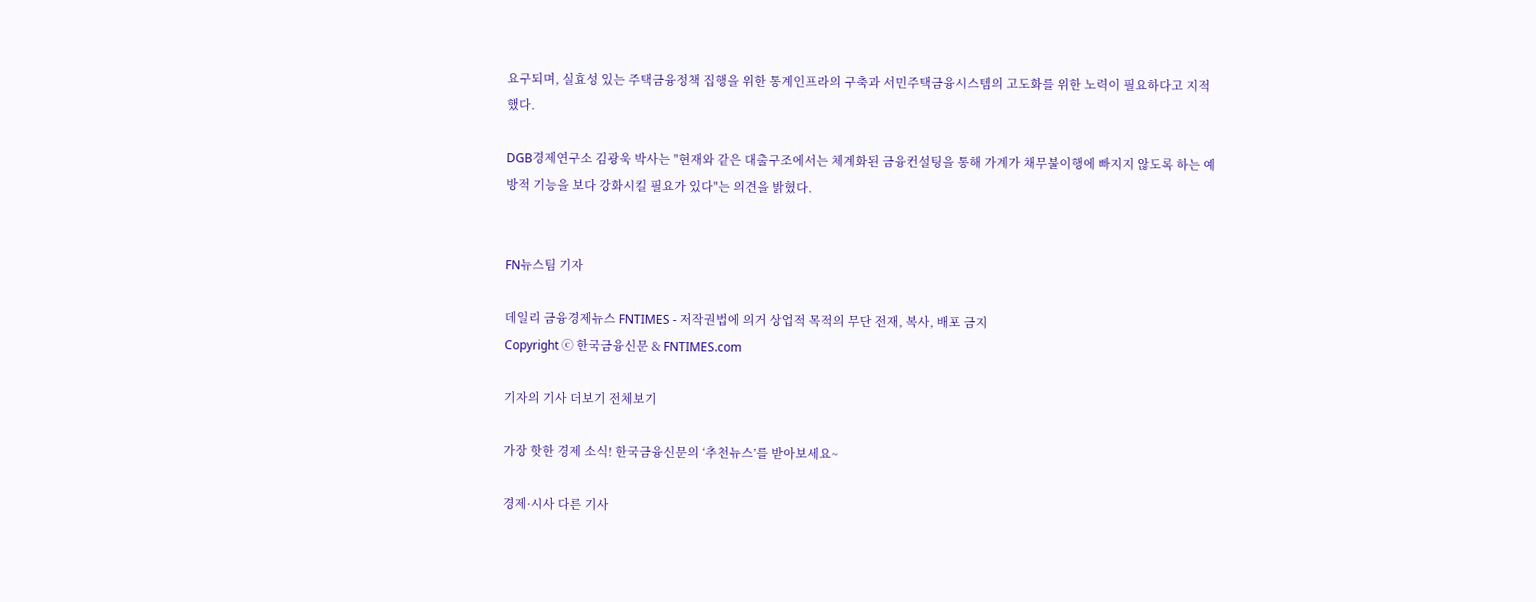요구되며, 실효성 있는 주택금융정책 집행을 위한 통계인프라의 구축과 서민주택금융시스템의 고도화를 위한 노력이 필요하다고 지적했다.

DGB경제연구소 김광욱 박사는 "현재와 같은 대출구조에서는 체계화된 금융컨설팅을 통해 가계가 채무불이행에 빠지지 않도록 하는 예방적 기능을 보다 강화시킬 필요가 있다"는 의견을 밝혔다.


FN뉴스팀 기자

데일리 금융경제뉴스 FNTIMES - 저작권법에 의거 상업적 목적의 무단 전재, 복사, 배포 금지
Copyright ⓒ 한국금융신문 & FNTIMES.com

기자의 기사 더보기 전체보기

가장 핫한 경제 소식! 한국금융신문의 ‘추천뉴스’를 받아보세요~

경제·시사 다른 기사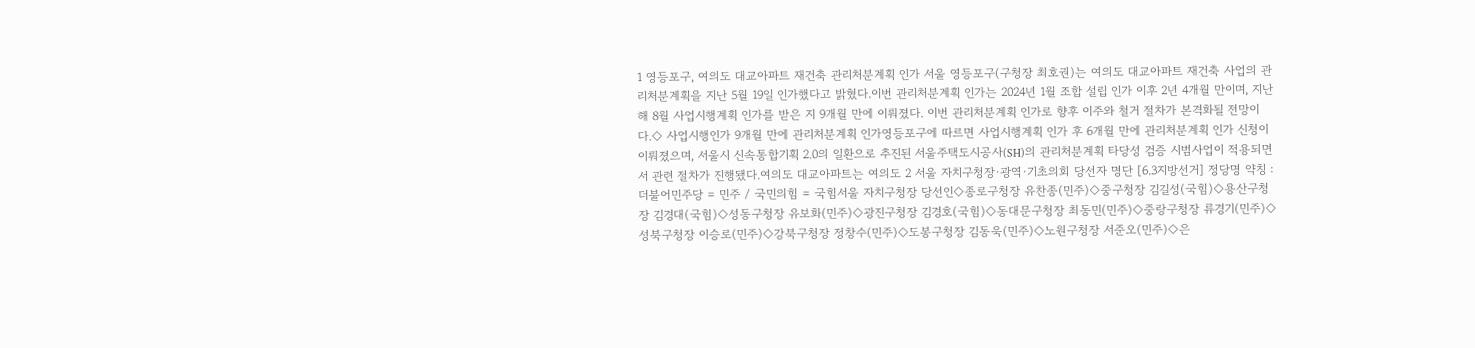1 영등포구, 여의도 대교아파트 재건축 관리처분계획 인가 서울 영등포구(구청장 최호권)는 여의도 대교아파트 재건축 사업의 관리처분계획을 지난 5월 19일 인가했다고 밝혔다.이번 관리처분계획 인가는 2024년 1월 조합 설립 인가 이후 2년 4개월 만이며, 지난해 8월 사업시행계획 인가를 받은 지 9개월 만에 이뤄졌다. 이번 관리처분계획 인가로 향후 이주와 철거 절차가 본격화될 전망이다.◇ 사업시행인가 9개월 만에 관리처분계획 인가영등포구에 따르면 사업시행계획 인가 후 6개월 만에 관리처분계획 인가 신청이 이뤄졌으며, 서울시 신속통합기획 2.0의 일환으로 추진된 서울주택도시공사(SH)의 관리처분계획 타당성 검증 시범사업이 적용되면서 관련 절차가 진행됐다.여의도 대교아파트는 여의도 2 서울 자치구청장·광역·기초의회 당선자 명단 [6.3지방선거] 정당명 약칭 : 더불어민주당 = 민주 / 국민의힘 = 국힘서울 자치구청장 당선인◇종로구청장 유찬종(민주)◇중구청장 김길성(국힘)◇용산구청장 김경대(국힘)◇성동구청장 유보화(민주)◇광진구청장 김경호(국힘)◇동대문구청장 최동민(민주)◇중랑구청장 류경기(민주)◇성북구청장 이승로(민주)◇강북구청장 정창수(민주)◇도봉구청장 김동욱(민주)◇노원구청장 서준오(민주)◇은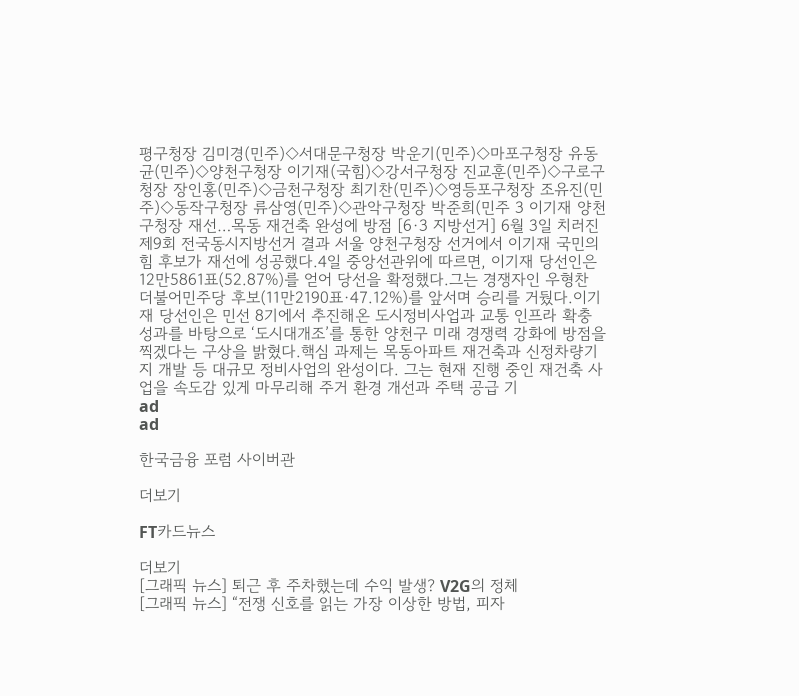평구청장 김미경(민주)◇서대문구청장 박운기(민주)◇마포구청장 유동균(민주)◇양천구청장 이기재(국힘)◇강서구청장 진교훈(민주)◇구로구청장 장인홍(민주)◇금천구청장 최기찬(민주)◇영등포구청장 조유진(민주)◇동작구청장 류삼영(민주)◇관악구청장 박준희(민주 3 이기재 양천구청장 재선…목동 재건축 완성에 방점 [6·3 지방선거] 6월 3일 치러진 제9회 전국동시지방선거 결과 서울 양천구청장 선거에서 이기재 국민의힘 후보가 재선에 성공했다.4일 중앙선관위에 따르면, 이기재 당선인은 12만5861표(52.87%)를 얻어 당선을 확정했다.그는 경쟁자인 우형찬 더불어민주당 후보(11만2190표·47.12%)를 앞서며 승리를 거뒀다.이기재 당선인은 민선 8기에서 추진해온 도시정비사업과 교통 인프라 확충 성과를 바탕으로 ‘도시대개조’를 통한 양천구 미래 경쟁력 강화에 방점을 찍겠다는 구상을 밝혔다.핵심 과제는 목동아파트 재건축과 신정차량기지 개발 등 대규모 정비사업의 완성이다. 그는 현재 진행 중인 재건축 사업을 속도감 있게 마무리해 주거 환경 개선과 주택 공급 기
ad
ad

한국금융 포럼 사이버관

더보기

FT카드뉴스

더보기
[그래픽 뉴스] 퇴근 후 주차했는데 수익 발생? V2G의 정체
[그래픽 뉴스] “전쟁 신호를 읽는 가장 이상한 방법, 피자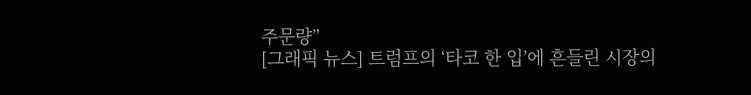주문량”
[그래픽 뉴스] 트럼프의 ‘타코 한 입’에 흔들린 시장의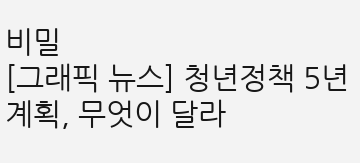비밀
[그래픽 뉴스] 청년정책 5년 계획, 무엇이 달라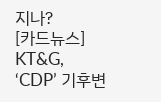지나?
[카드뉴스] KT&G, ‘CDP’ 기후변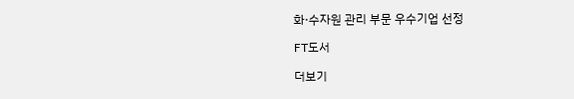화·수자원 관리 부문 우수기업 선정

FT도서

더보기